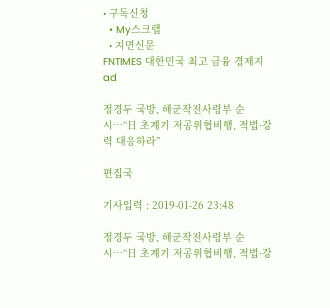• 구독신청
  • My스크랩
  • 지면신문
FNTIMES 대한민국 최고 금융 경제지
ad

정경두 국방, 해군작전사령부 순시…“日 초계기 저공위협비행, 적법·강력 대응하라”

편집국

기사입력 : 2019-01-26 23:48

정경두 국방, 해군작전사령부 순시…“日 초계기 저공위협비행, 적법·강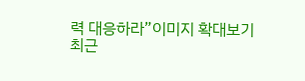력 대응하라”이미지 확대보기
최근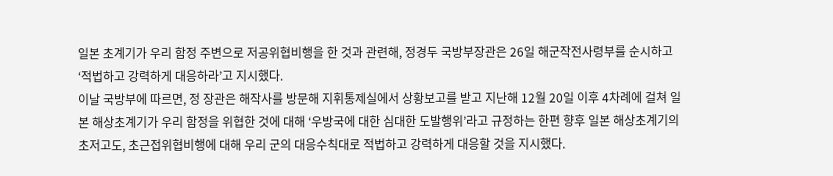일본 초계기가 우리 함정 주변으로 저공위협비행을 한 것과 관련해, 정경두 국방부장관은 26일 해군작전사령부를 순시하고 ‘적법하고 강력하게 대응하라’고 지시했다.
이날 국방부에 따르면, 정 장관은 해작사를 방문해 지휘통제실에서 상황보고를 받고 지난해 12월 20일 이후 4차례에 걸쳐 일본 해상초계기가 우리 함정을 위협한 것에 대해 ‘우방국에 대한 심대한 도발행위’라고 규정하는 한편 향후 일본 해상초계기의 초저고도, 초근접위협비행에 대해 우리 군의 대응수칙대로 적법하고 강력하게 대응할 것을 지시했다.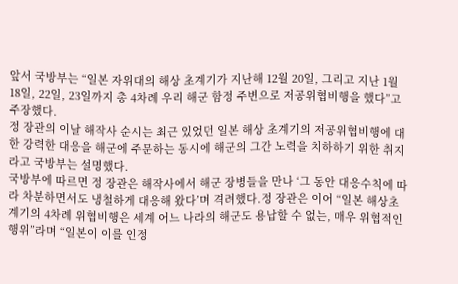앞서 국방부는 “일본 자위대의 해상 초계기가 지난해 12월 20일, 그리고 지난 1월 18일, 22일, 23일까지 총 4차례 우리 해군 함정 주변으로 저공위협비행을 했다”고 주장했다.
정 장관의 이날 해작사 순시는 최근 있었던 일본 해상 초계기의 저공위협비행에 대한 강력한 대응을 해군에 주문하는 동시에 해군의 그간 노력을 치하하기 위한 취지라고 국방부는 설명했다.
국방부에 따르면 정 장관은 해작사에서 해군 장병들을 만나 ‘그 동안 대응수칙에 따라 차분하면서도 냉철하게 대응해 왔다’며 격려했다.정 장관은 이어 “일본 해상초계기의 4차례 위협비행은 세계 어느 나라의 해군도 용납할 수 없는, 매우 위협적인 행위”라며 “일본이 이를 인정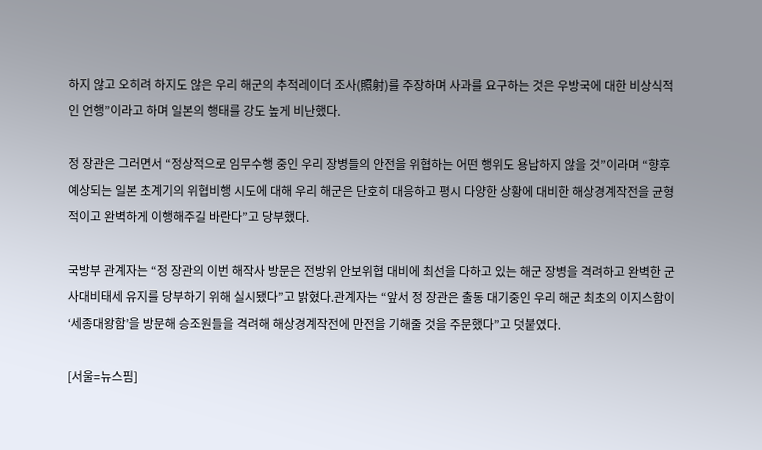하지 않고 오히려 하지도 않은 우리 해군의 추적레이더 조사(照射)를 주장하며 사과를 요구하는 것은 우방국에 대한 비상식적인 언행”이라고 하며 일본의 행태를 강도 높게 비난했다.

정 장관은 그러면서 “정상적으로 임무수행 중인 우리 장병들의 안전을 위협하는 어떤 행위도 용납하지 않을 것”이라며 “향후 예상되는 일본 초계기의 위협비행 시도에 대해 우리 해군은 단호히 대응하고 평시 다양한 상황에 대비한 해상경계작전을 균형적이고 완벽하게 이행해주길 바란다”고 당부했다.

국방부 관계자는 “정 장관의 이번 해작사 방문은 전방위 안보위협 대비에 최선을 다하고 있는 해군 장병을 격려하고 완벽한 군사대비태세 유지를 당부하기 위해 실시됐다”고 밝혔다.관계자는 “앞서 정 장관은 출동 대기중인 우리 해군 최초의 이지스함이 ‘세종대왕함’을 방문해 승조원들을 격려해 해상경계작전에 만전을 기해줄 것을 주문했다”고 덧붙였다.

[서울=뉴스핌]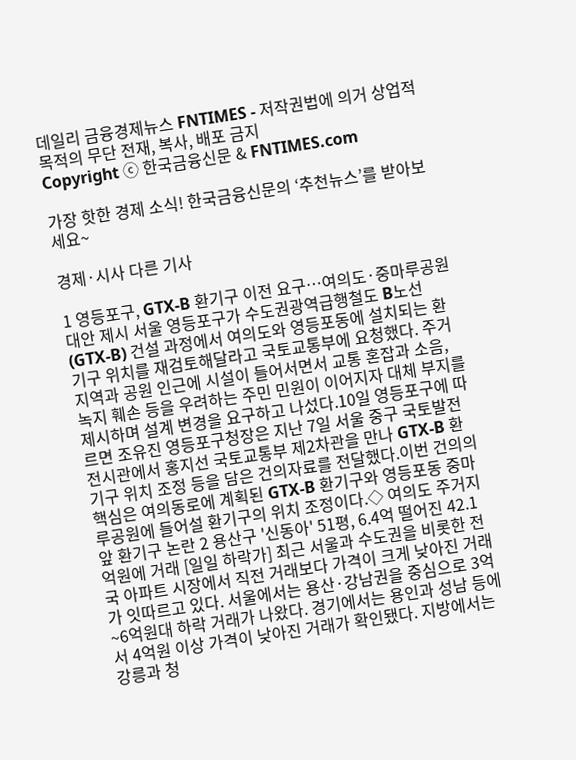데일리 금융경제뉴스 FNTIMES - 저작권법에 의거 상업적 목적의 무단 전재, 복사, 배포 금지
Copyright ⓒ 한국금융신문 & FNTIMES.com

가장 핫한 경제 소식! 한국금융신문의 ‘추천뉴스’를 받아보세요~

경제·시사 다른 기사

1 영등포구, GTX-B 환기구 이전 요구…여의도·중마루공원 대안 제시 서울 영등포구가 수도권광역급행철도 B노선(GTX-B) 건설 과정에서 여의도와 영등포동에 설치되는 환기구 위치를 재검토해달라고 국토교통부에 요청했다. 주거지역과 공원 인근에 시설이 들어서면서 교통 혼잡과 소음, 녹지 훼손 등을 우려하는 주민 민원이 이어지자 대체 부지를 제시하며 설계 변경을 요구하고 나섰다.10일 영등포구에 따르면 조유진 영등포구청장은 지난 7일 서울 중구 국토발전전시관에서 홍지선 국토교통부 제2차관을 만나 GTX-B 환기구 위치 조정 등을 담은 건의자료를 전달했다.이번 건의의 핵심은 여의동로에 계획된 GTX-B 환기구와 영등포동 중마루공원에 들어설 환기구의 위치 조정이다.◇ 여의도 주거지 앞 환기구 논란 2 용산구 '신동아' 51평, 6.4억 떨어진 42.1억원에 거래 [일일 하락가] 최근 서울과 수도권을 비롯한 전국 아파트 시장에서 직전 거래보다 가격이 크게 낮아진 거래가 잇따르고 있다. 서울에서는 용산·강남권을 중심으로 3억~6억원대 하락 거래가 나왔다. 경기에서는 용인과 성남 등에서 4억원 이상 가격이 낮아진 거래가 확인됐다. 지방에서는 강릉과 청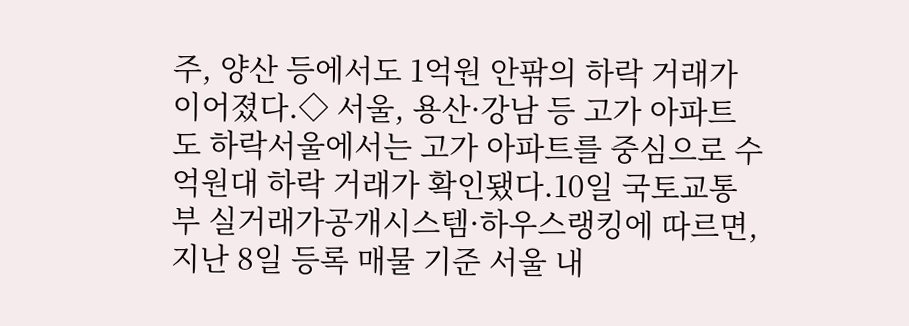주, 양산 등에서도 1억원 안팎의 하락 거래가 이어졌다.◇ 서울, 용산·강남 등 고가 아파트도 하락서울에서는 고가 아파트를 중심으로 수억원대 하락 거래가 확인됐다.10일 국토교통부 실거래가공개시스템·하우스랭킹에 따르면, 지난 8일 등록 매물 기준 서울 내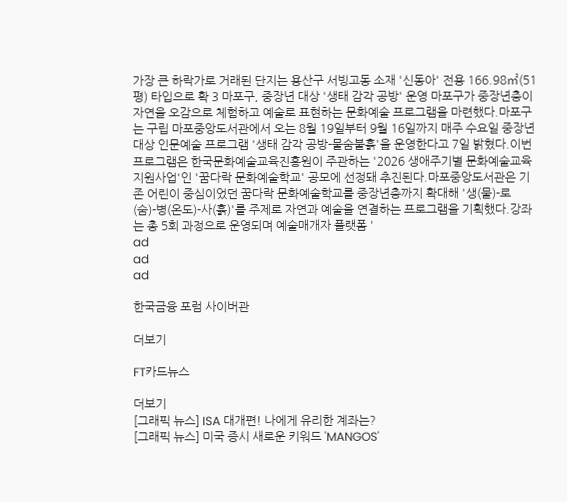가장 큰 하락가로 거래된 단지는 용산구 서빙고동 소재 '신동아' 전용 166.98㎡(51평) 타입으로 확 3 마포구, 중장년 대상 '생태 감각 공방' 운영 마포구가 중장년층이 자연을 오감으로 체험하고 예술로 표현하는 문화예술 프로그램을 마련했다.마포구는 구립 마포중앙도서관에서 오는 8월 19일부터 9월 16일까지 매주 수요일 중장년 대상 인문예술 프로그램 '생태 감각 공방-물숨불흙'을 운영한다고 7일 밝혔다.이번 프로그램은 한국문화예술교육진흥원이 주관하는 '2026 생애주기별 문화예술교육 지원사업'인 '꿈다락 문화예술학교' 공모에 선정돼 추진된다.마포중앙도서관은 기존 어린이 중심이었던 꿈다락 문화예술학교를 중장년층까지 확대해 '생(물)-로(숨)-병(온도)-사(흙)'를 주제로 자연과 예술을 연결하는 프로그램을 기획했다.강좌는 총 5회 과정으로 운영되며 예술매개자 플랫폼 '
ad
ad
ad

한국금융 포럼 사이버관

더보기

FT카드뉴스

더보기
[그래픽 뉴스] ISA 대개편! 나에게 유리한 계좌는?
[그래픽 뉴스] 미국 증시 새로운 키워드 'MANGOS'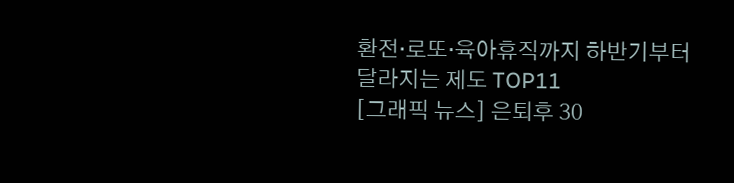환전·로또·육아휴직까지 하반기부터 달라지는 제도 TOP11
[그래픽 뉴스] 은퇴후 30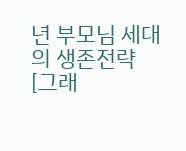년 부모님 세대의 생존전략
[그래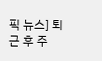픽 뉴스] 퇴근 후 주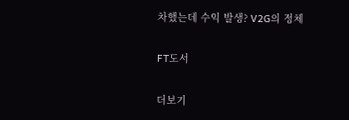차했는데 수익 발생? V2G의 정체

FT도서

더보기